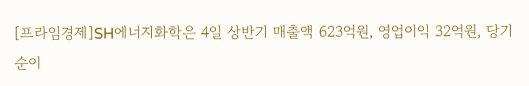[프라임경제]SH에너지화학은 4일 상반기 매출액 623억원, 영업이익 32억원, 당기순이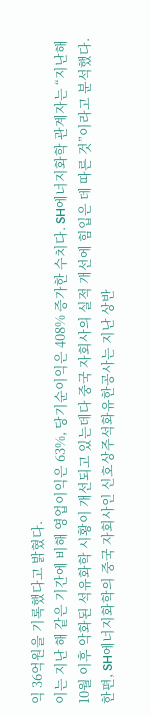익 36억원을 기록했다고 밝혔다.
이는 지난 해 같은 기간에 비해 영업이익은 63%, 당기순이익은 408% 증가한 수치다. SH에너지화학 관계자는 “지난해 10월 이후 악화된 석유화학 시황이 개선되고 있는데다 중국 자회사의 실적 개선에 힘입은 데 따른 것”이라고 분석했다.
한편, SH에너지화학의 중국 자회사인 신호상주석화유한공사는 지난 상반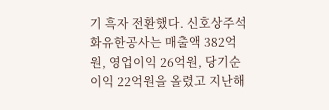기 흑자 전환했다. 신호상주석화유한공사는 매출액 382억원, 영업이익 26억원, 당기순이익 22억원을 올렸고 지난해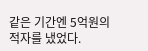같은 기간엔 5억원의 적자를 냈었다.